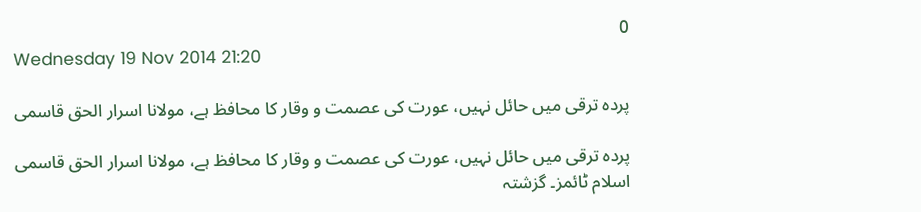0
Wednesday 19 Nov 2014 21:20

پردہ ترقی میں حائل نہیں، عورت کی عصمت و وقار کا محافظ ہے، مولانا اسرار الحق قاسمی

پردہ ترقی میں حائل نہیں، عورت کی عصمت و وقار کا محافظ ہے، مولانا اسرار الحق قاسمی
اسلام ٹائمز۔ گزشتہ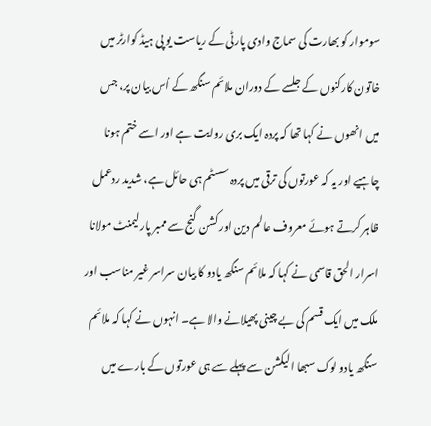سوموار کو بھارت کی سماج وادی پارٹی کے ریاست یو پی ہیڈ کوارٹر میں خاتون کارکنوں کے جلسے کے دوران ملائم سنگھ کے اُس بیان پر، جس میں انھوں نے کہا تھا کہ پردہ ایک بری روایت ہے اور اسے ختم ہونا چاہیے اور یہ کہ عورتوں کی ترقی میں پردہ سسٹم ہی حائل ہے، شدید ردعمل ظاہر کرتے ہوئے معروف عالم دین اور کشن گنج سے ممبر پارلیمنٹ مولانا اسرار الحق قاسمی نے کہا کہ ملائم سنگھ یادو کا بیان سراسر غیر مناسب اور ملک میں ایک قسم کی بے چینی پھیلانے والا ہے۔ انہوں نے کہا کہ ملائم سنگھ یادو لوک سبھا الیکشن سے پہلے سے ہی عورتوں کے بارے میں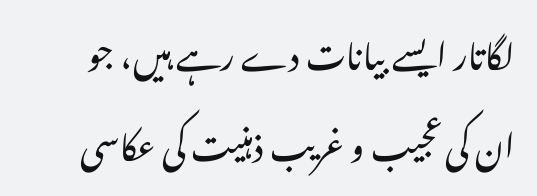لگاتار ایسے بیانات دے رہے ہیں، جو ان کی عجیب و غریب ذہنیت کی عکاسی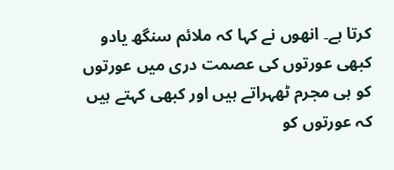کرتا ہے۔ انھوں نے کہا کہ ملائم سنگھ یادو کبھی عورتوں کی عصمت دری میں عورتوں کو ہی مجرم ٹھہراتے ہیں اور کبھی کہتے ہیں کہ عورتوں کو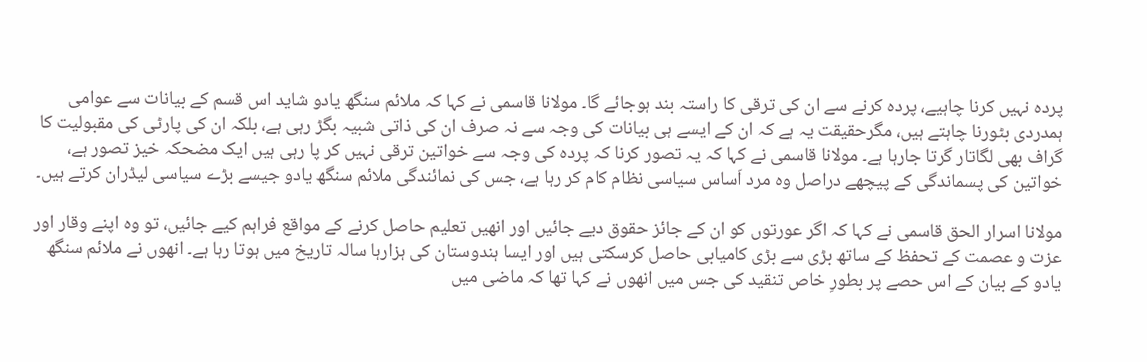پردہ نہیں کرنا چاہیے، پردہ کرنے سے ان کی ترقی کا راستہ بند ہوجائے گا۔ مولانا قاسمی نے کہا کہ ملائم سنگھ یادو شاید اس قسم کے بیانات سے عوامی ہمدردی بٹورنا چاہتے ہیں، مگرحقیقت یہ ہے کہ ان کے ایسے ہی بیانات کی وجہ سے نہ صرف ان کی ذاتی شبیہ بگڑ رہی ہے، بلکہ ان کی پارٹی کی مقبولیت کا گراف بھی لگاتار گرتا جارہا ہے۔ مولانا قاسمی نے کہا کہ یہ تصور کرنا کہ پردہ کی وجہ سے خواتین ترقی نہیں کر پا رہی ہیں ایک مضحکہ خیز تصور ہے، خواتین کی پسماندگی کے پیچھے دراصل وہ مرد اَساس سیاسی نظام کام کر رہا ہے، جس کی نمائندگی ملائم سنگھ یادو جیسے بڑے سیاسی لیڈران کرتے ہیں۔

مولانا اسرار الحق قاسمی نے کہا کہ اگر عورتوں کو ان کے جائز حقوق دیے جائیں اور انھیں تعلیم حاصل کرنے کے مواقع فراہم کیے جائیں، تو وہ اپنے وقار اور عزت و عصمت کے تحفظ کے ساتھ بڑی سے بڑی کامیابی حاصل کرسکتی ہیں اور ایسا ہندوستان کی ہزارہا سالہ تاریخ میں ہوتا رہا ہے۔ انھوں نے ملائم سنگھ یادو کے بیان کے اس حصے پر بطورِ خاص تنقید کی جس میں انھوں نے کہا تھا کہ ماضی میں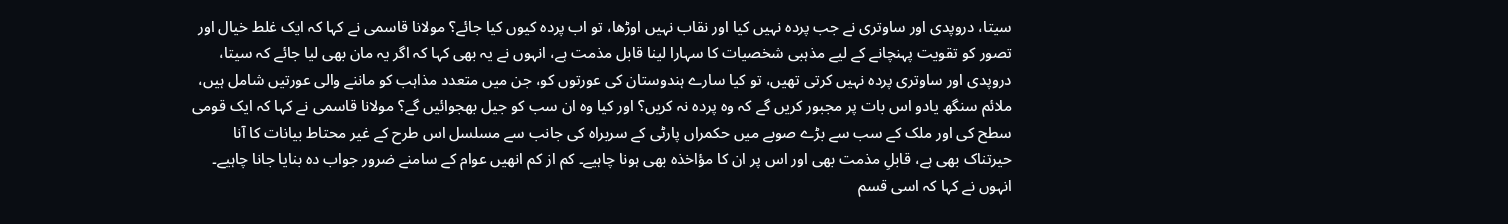سیتا، دروپدی اور ساوتری نے جب پردہ نہیں کیا اور نقاب نہیں اوڑھا، تو اب پردہ کیوں کیا جائے؟ مولانا قاسمی نے کہا کہ ایک غلط خیال اور تصور کو تقویت پہنچانے کے لیے مذہبی شخصیات کا سہارا لینا قابل مذمت ہے، انہوں نے یہ بھی کہا کہ اگر یہ مان بھی لیا جائے کہ سیتا، دروپدی اور ساوتری پردہ نہیں کرتی تھیں، تو کیا سارے ہندوستان کی عورتوں کو، جن میں متعدد مذاہب کو ماننے والی عورتیں شامل ہیں، ملائم سنگھ یادو اس بات پر مجبور کریں گے کہ وہ پردہ نہ کریں؟ اور کیا وہ ان سب کو جیل بھجوائیں گے؟ مولانا قاسمی نے کہا کہ ایک قومی سطح کی اور ملک کے سب سے بڑے صوبے میں حکمراں پارٹی کے سربراہ کی جانب سے مسلسل اس طرح کے غیر محتاط بیانات کا آنا حیرتناک بھی ہے، قابلِ مذمت بھی اور اس پر ان کا مؤاخذہ بھی ہونا چاہیے۔ کم از کم انھیں عوام کے سامنے ضرور جواب دہ بنایا جانا چاہیے۔ انہوں نے کہا کہ اسی قسم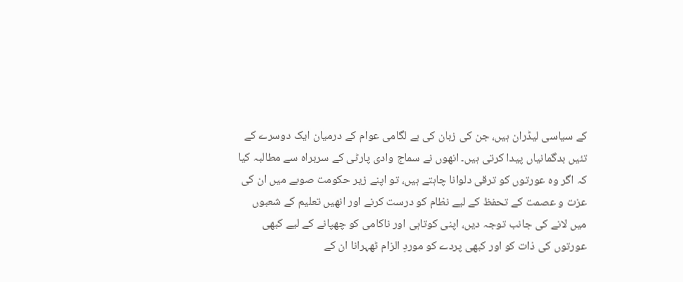کے سیاسی لیڈران ہیں، جن کی زبان کی بے لگامی عوام کے درمیان ایک دوسرے کے تئیں بدگمانیاں پیدا کرتی ہیں۔ انھوں نے سماج وادی پارٹی کے سربراہ سے مطالبہ کیا کہ اگر وہ عورتوں کو ترقی دلوانا چاہتے ہیں، تو اپنے زیر حکومت صوبے میں ان کی عزت و عصمت کے تحفظ کے لیے نظام کو درست کرنے اور انھیں تعلیم کے شعبوں میں لانے کی جانب توجہ دیں، اپنی کوتاہی اور ناکامی کو چھپانے کے لیے کبھی عورتوں کی ذات کو اور کبھی پردے کو موردِ الزام ٹھہرانا ان کے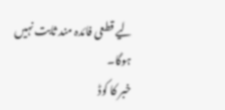لیے قطعی فائدہ مند ثابت نہیں ہوگا۔
خبر کا کوڈ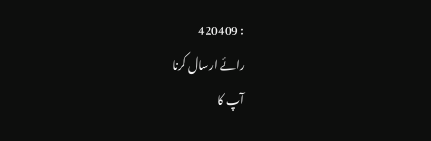: 420409
رائے ارسال کرنا
آپ کا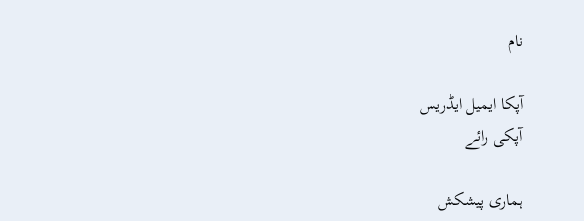نام

آپکا ایمیل ایڈریس
آپکی رائے

ہماری پیشکش